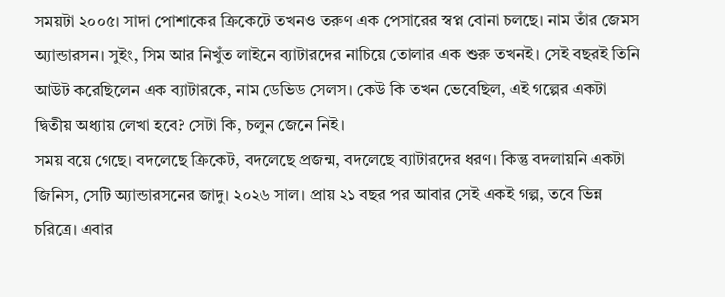সময়টা ২০০৫। সাদা পোশাকের ক্রিকেটে তখনও তরুণ এক পেসারের স্বপ্ন বোনা চলছে। নাম তাঁর জেমস অ্যান্ডারসন। সুইং, সিম আর নিখুঁত লাইনে ব্যাটারদের নাচিয়ে তোলার এক শুরু তখনই। সেই বছরই তিনি আউট করেছিলেন এক ব্যাটারকে, নাম ডেভিড সেলস। কেউ কি তখন ভেবেছিল, এই গল্পের একটা দ্বিতীয় অধ্যায় লেখা হবে? সেটা কি, চলুন জেনে নিই।
সময় বয়ে গেছে। বদলেছে ক্রিকেট, বদলেছে প্রজন্ম, বদলেছে ব্যাটারদের ধরণ। কিন্তু বদলায়নি একটা জিনিস, সেটি অ্যান্ডারসনের জাদু। ২০২৬ সাল। প্রায় ২১ বছর পর আবার সেই একই গল্প, তবে ভিন্ন চরিত্রে। এবার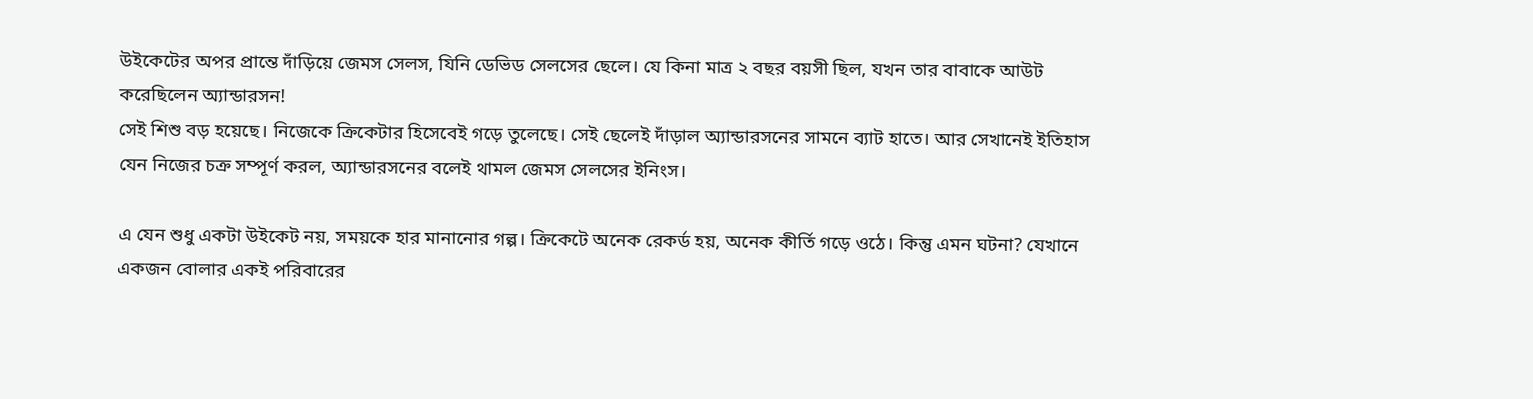উইকেটের অপর প্রান্তে দাঁড়িয়ে জেমস সেলস, যিনি ডেভিড সেলসের ছেলে। যে কিনা মাত্র ২ বছর বয়সী ছিল, যখন তার বাবাকে আউট করেছিলেন অ্যান্ডারসন!
সেই শিশু বড় হয়েছে। নিজেকে ক্রিকেটার হিসেবেই গড়ে তুলেছে। সেই ছেলেই দাঁড়াল অ্যান্ডারসনের সামনে ব্যাট হাতে। আর সেখানেই ইতিহাস যেন নিজের চক্র সম্পূর্ণ করল, অ্যান্ডারসনের বলেই থামল জেমস সেলসের ইনিংস।

এ যেন শুধু একটা উইকেট নয়, সময়কে হার মানানোর গল্প। ক্রিকেটে অনেক রেকর্ড হয়, অনেক কীর্তি গড়ে ওঠে। কিন্তু এমন ঘটনা? যেখানে একজন বোলার একই পরিবারের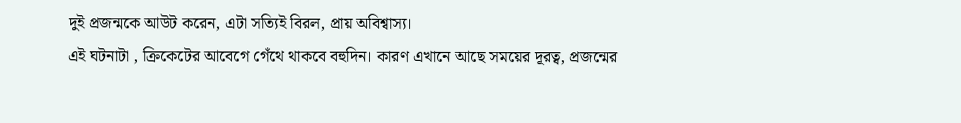দুই প্রজন্মকে আউট করেন, এটা সত্যিই বিরল, প্রায় অবিশ্বাস্য।
এই ঘটনাটা , ক্রিকেটের আবেগে গেঁথে থাকবে বহুদিন। কারণ এখানে আছে সময়ের দূরত্ব, প্রজন্মের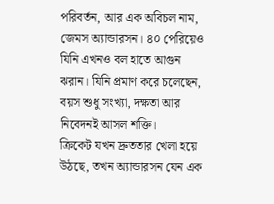পরিবর্তন, আর এক অবিচল নাম, জেমস অ্যান্ডারসন। ৪০ পেরিয়েও যিনি এখনও বল হাতে আগুন ঝরান। যিনি প্রমাণ করে চলেছেন, বয়স শুধু সংখ্যা, দক্ষতা আর নিবেদনই আসল শক্তি।
ক্রিকেট যখন দ্রুততার খেলা হয়ে উঠছে, তখন অ্যান্ডারসন যেন এক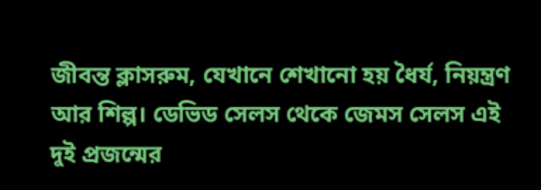জীবন্ত ক্লাসরুম, যেখানে শেখানো হয় ধৈর্য, নিয়ন্ত্রণ আর শিল্প। ডেভিড সেলস থেকে জেমস সেলস এই দুই প্রজন্মের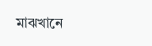মাঝখানে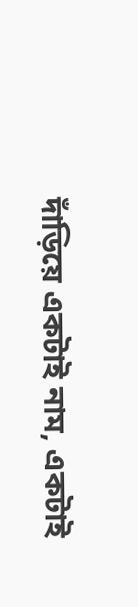দাঁড়িয়ে একটাই নাম, একটাই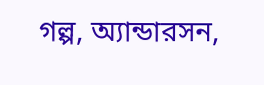গল্প, অ্যান্ডারসন,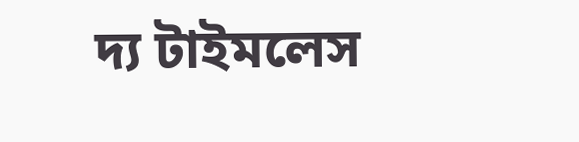দ্য টাইমলেস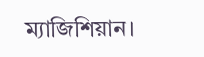ম্যাজিশিয়ান।